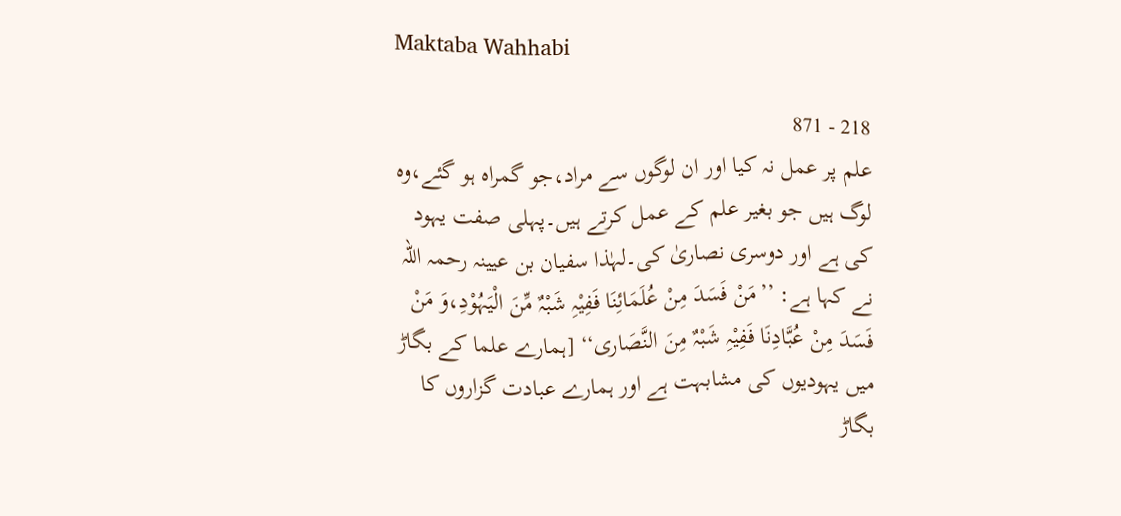Maktaba Wahhabi

218 - 871
علم پر عمل نہ کیا اور ان لوگوں سے مراد،جو گمراہ ہو گئے،وہ لوگ ہیں جو بغیر علم کے عمل کرتے ہیں۔پہلی صفت یہود کی ہے اور دوسری نصاریٰ کی۔لہٰذا سفیان بن عیینہ رحمہ اللہ نے کہا ہے: ’’مَنْ فَسَدَ مِنْ عُلَمَائِنَا فَفِیْہِ شَبْہٌ مِّنَ الْیَہُوْدِ،وَ مَنْ فَسَدَ مِنْ عُبَّادِنَا فَفِیْہِ شَبْہٌ مِنَ النَّصَاری‘‘ [ہمارے علما کے بگاڑ میں یہودیوں کی مشابہت ہے اور ہمارے عبادت گزاروں کا بگاڑ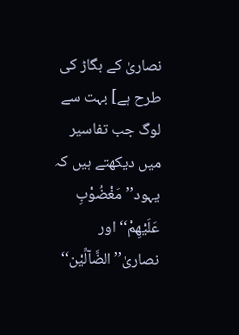نصاریٰ کے بگاڑ کی طرح ہے] بہت سے لوگ جب تفاسیر میں دیکھتے ہیں کہ یہود’’مَغْضُوْبِ عَلَیْھِمْ‘‘ اور نصاریٰ’’الضَّآلِّیْن‘‘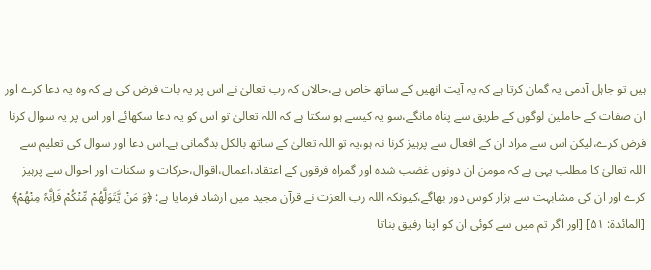ہیں تو جاہل آدمی یہ گمان کرتا ہے کہ یہ آیت انھیں کے ساتھ خاص ہے،حالاں کہ رب تعالیٰ نے اس پر یہ بات فرض کی ہے کہ وہ یہ دعا کرے اور ان صفات کے حاملین لوگوں کے طریق سے پناہ مانگے،سو یہ کیسے ہو سکتا ہے کہ اللہ تعالیٰ تو اس کو یہ دعا سکھائے اور اس پر یہ سوال کرنا فرض کرے،لیکن اس سے مراد ان کے افعال سے پرہیز کرنا نہ ہو،یہ تو اللہ تعالیٰ کے ساتھ بالکل بدگمانی ہے۔اس دعا اور سوال کی تعلیم سے اللہ تعالیٰ کا مطلب یہی ہے کہ مومن ان دونوں غضب شدہ اور گمراہ فرقوں کے اعتقاد،اعمال،اقوال،حرکات و سکنات اور احوال سے پرہیز کرے اور ان کی مشابہت سے ہزار کوس دور بھاگے،کیونکہ اللہ رب العزت نے قرآن مجید میں ارشاد فرمایا ہے: ﴿وَ مَنْ یَّتَوَلَّھُمْ مِّنْکُمْ فَاِنَّہٗ مِنْھُمْ﴾ [المائدۃ: ۵۱] [اور اگر تم میں سے کوئی ان کو اپنا رفیق بناتا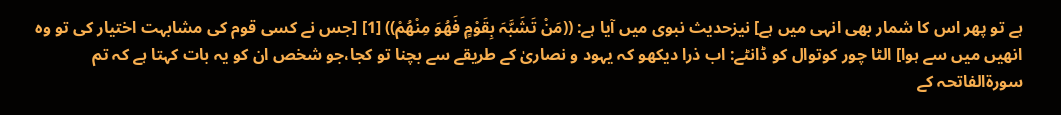ہے تو پھر اس کا شمار بھی انہی میں ہے] نیزحدیث نبوی میں آیا ہے: ((مَنْ تَشَبَّہَ بِقَوْمٍ فَھُوَ مِنْھُمْ)) [1] [جس نے کسی قوم کی مشابہت اختیار کی تو وہ انھیں میں سے ہوا] الٹا چور کوتوال کو ڈانٹے: اب ذرا دیکھو کہ یہود و نصاریٰ کے طریقے سے بچنا تو کجا،جو شخص ان کو یہ بات کہتا ہے کہ تم سورۃالفاتحہ کے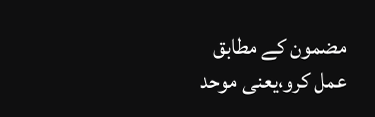مضمون کے مطابق عمل کرو،یعنی موحد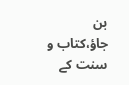بن جاؤ،کتاب و سنت کے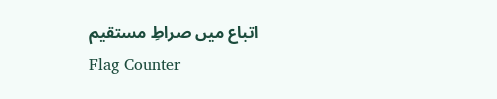اتباع میں صراطِ مستقیم
Flag Counter